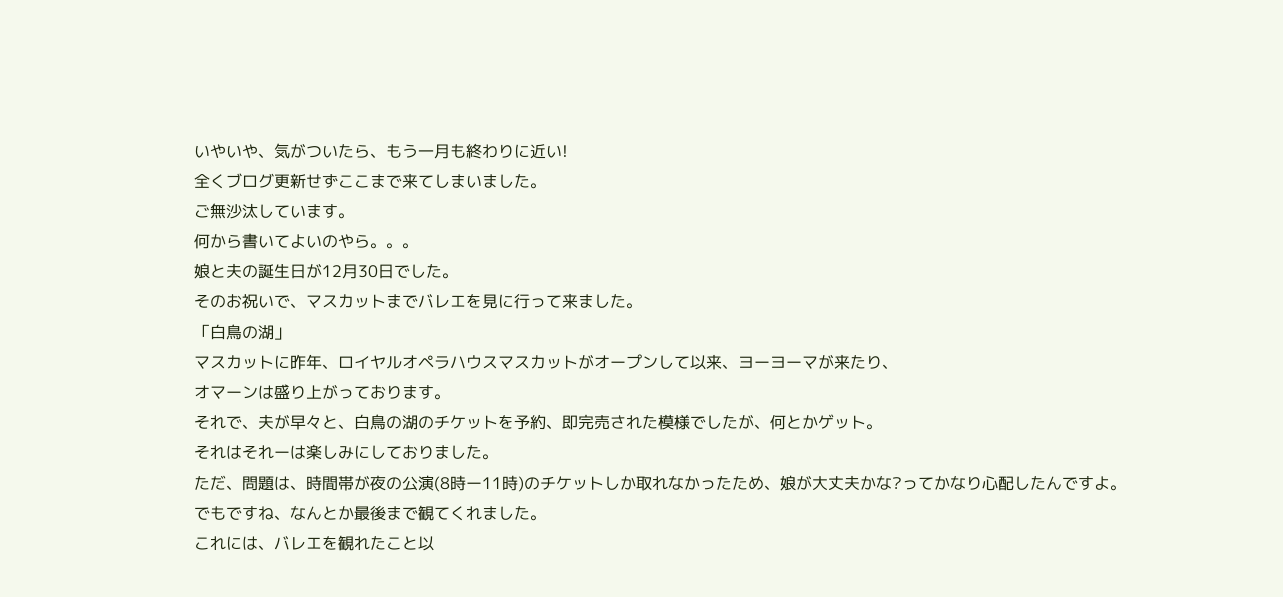いやいや、気がついたら、もう一月も終わりに近い!
全くブログ更新せずここまで来てしまいました。
ご無沙汰しています。
何から書いてよいのやら。。。
娘と夫の誕生日が12月30日でした。
そのお祝いで、マスカットまでバレエを見に行って来ました。
「白鳥の湖」
マスカットに昨年、ロイヤルオペラハウスマスカットがオープンして以来、ヨーヨーマが来たり、
オマーンは盛り上がっております。
それで、夫が早々と、白鳥の湖のチケットを予約、即完売された模様でしたが、何とかゲット。
それはそれーは楽しみにしておりました。
ただ、問題は、時間帯が夜の公演(8時ー11時)のチケットしか取れなかったため、娘が大丈夫かな?ってかなり心配したんですよ。
でもですね、なんとか最後まで観てくれました。
これには、バレエを観れたこと以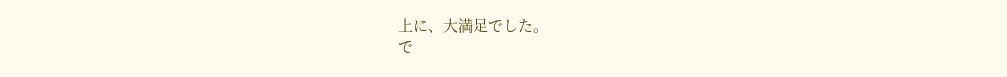上に、大満足でした。
で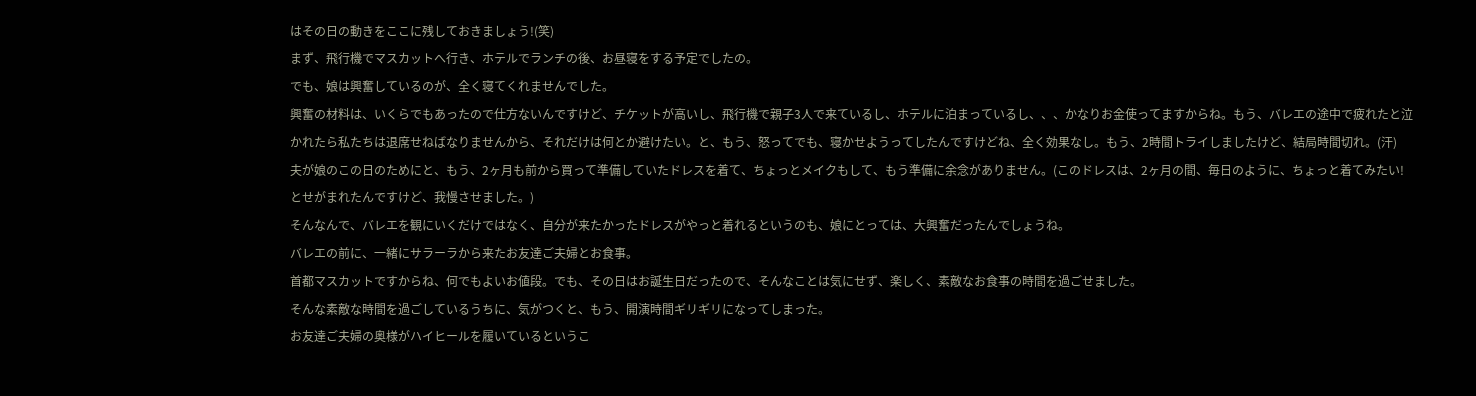はその日の動きをここに残しておきましょう!(笑)
まず、飛行機でマスカットへ行き、ホテルでランチの後、お昼寝をする予定でしたの。
でも、娘は興奮しているのが、全く寝てくれませんでした。
興奮の材料は、いくらでもあったので仕方ないんですけど、チケットが高いし、飛行機で親子3人で来ているし、ホテルに泊まっているし、、、かなりお金使ってますからね。もう、バレエの途中で疲れたと泣かれたら私たちは退席せねばなりませんから、それだけは何とか避けたい。と、もう、怒ってでも、寝かせようってしたんですけどね、全く効果なし。もう、2時間トライしましたけど、結局時間切れ。(汗)
夫が娘のこの日のためにと、もう、2ヶ月も前から買って準備していたドレスを着て、ちょっとメイクもして、もう準備に余念がありません。(このドレスは、2ヶ月の間、毎日のように、ちょっと着てみたい!とせがまれたんですけど、我慢させました。)
そんなんで、バレエを観にいくだけではなく、自分が来たかったドレスがやっと着れるというのも、娘にとっては、大興奮だったんでしょうね。
バレエの前に、一緒にサラーラから来たお友達ご夫婦とお食事。
首都マスカットですからね、何でもよいお値段。でも、その日はお誕生日だったので、そんなことは気にせず、楽しく、素敵なお食事の時間を過ごせました。
そんな素敵な時間を過ごしているうちに、気がつくと、もう、開演時間ギリギリになってしまった。
お友達ご夫婦の奥様がハイヒールを履いているというこ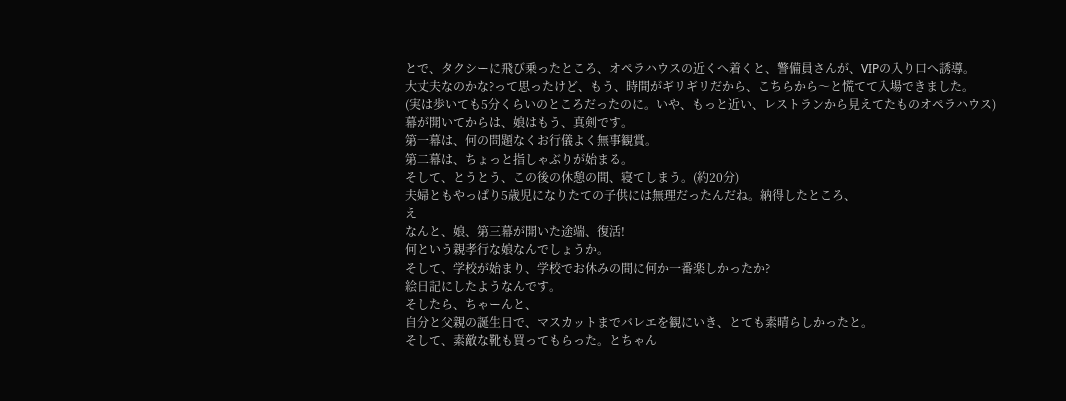とで、タクシーに飛び乗ったところ、オペラハウスの近くへ着くと、警備員さんが、VIPの入り口へ誘導。
大丈夫なのかな?って思ったけど、もう、時間がギリギリだから、こちらから〜と慌てて入場できました。
(実は歩いても5分くらいのところだったのに。いや、もっと近い、レストランから見えてたものオペラハウス)
幕が開いてからは、娘はもう、真剣です。
第一幕は、何の問題なくお行儀よく無事観賞。
第二幕は、ちょっと指しゃぶりが始まる。
そして、とうとう、この後の休憩の間、寝てしまう。(約20分)
夫婦ともやっぱり5歳児になりたての子供には無理だったんだね。納得したところ、
え
なんと、娘、第三幕が開いた途端、復活!
何という親孝行な娘なんでしょうか。
そして、学校が始まり、学校でお休みの間に何か一番楽しかったか?
絵日記にしたようなんです。
そしたら、ちゃーんと、
自分と父親の誕生日で、マスカットまでバレエを観にいき、とても素晴らしかったと。
そして、素敵な靴も買ってもらった。とちゃん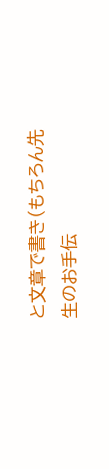と文章で書き(もちろん先生のお手伝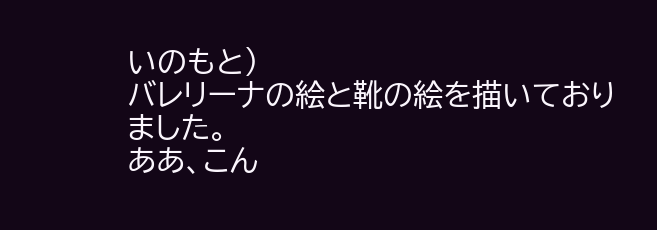いのもと)
バレリーナの絵と靴の絵を描いておりました。
ああ、こん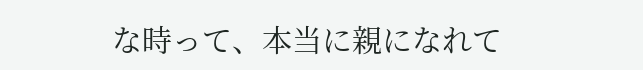な時って、本当に親になれて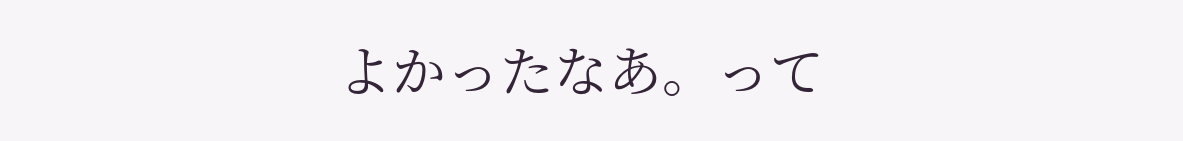よかったなあ。って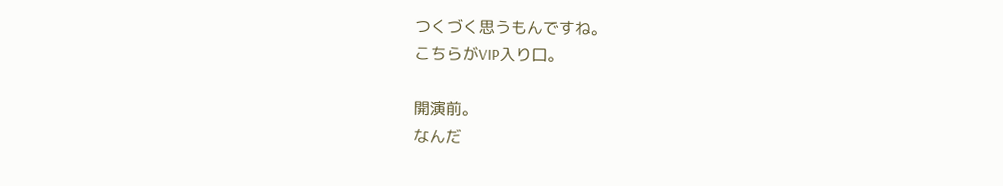つくづく思うもんですね。
こちらがVIP入り口。

開演前。
なんだ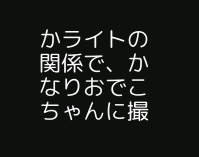かライトの関係で、かなりおでこちゃんに撮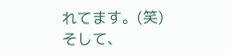れてます。(笑)
そして、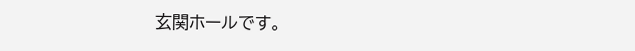玄関ホールです。